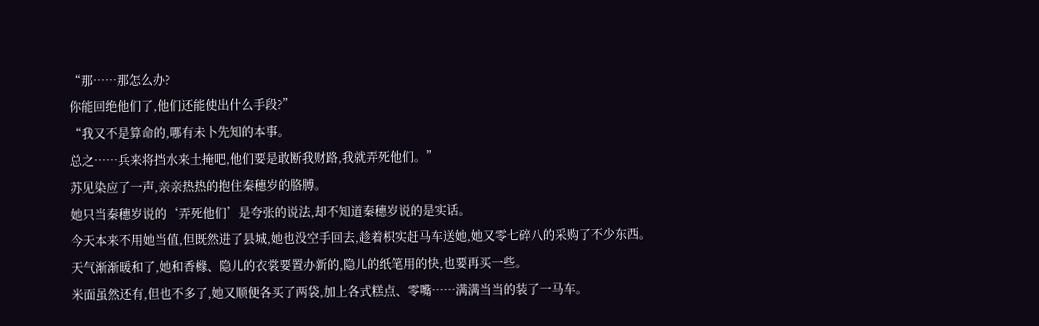“那……那怎么办?
你能回绝他们了,他们还能使出什么手段?”
“我又不是算命的,哪有未卜先知的本事。
总之……兵来将挡水来土掩吧,他们要是敢断我财路,我就弄死他们。”
苏见染应了一声,亲亲热热的抱住秦穗岁的胳膊。
她只当秦穗岁说的‘弄死他们’是夸张的说法,却不知道秦穗岁说的是实话。
今天本来不用她当值,但既然进了县城,她也没空手回去,趁着枳实赶马车送她,她又零七碎八的采购了不少东西。
天气渐渐暖和了,她和香橼、隐儿的衣裳要置办新的,隐儿的纸笔用的快,也要再买一些。
米面虽然还有,但也不多了,她又顺便各买了两袋,加上各式糕点、零嘴……满满当当的装了一马车。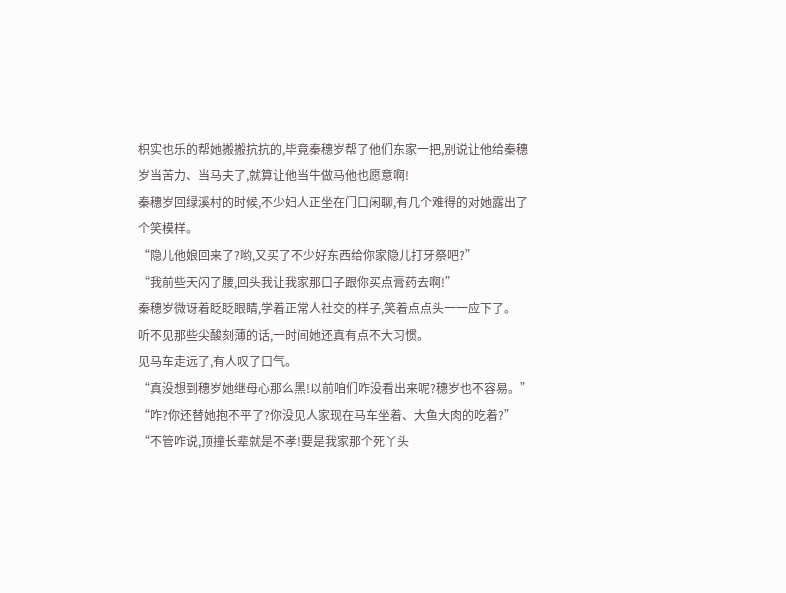枳实也乐的帮她搬搬抗抗的,毕竟秦穗岁帮了他们东家一把,别说让他给秦穗岁当苦力、当马夫了,就算让他当牛做马他也愿意啊!
秦穗岁回绿溪村的时候,不少妇人正坐在门口闲聊,有几个难得的对她露出了个笑模样。
“隐儿他娘回来了?哟,又买了不少好东西给你家隐儿打牙祭吧?”
“我前些天闪了腰,回头我让我家那口子跟你买点膏药去啊!”
秦穗岁微讶着眨眨眼睛,学着正常人社交的样子,笑着点点头一一应下了。
听不见那些尖酸刻薄的话,一时间她还真有点不大习惯。
见马车走远了,有人叹了口气。
“真没想到穗岁她继母心那么黑!以前咱们咋没看出来呢?穗岁也不容易。”
“咋?你还替她抱不平了?你没见人家现在马车坐着、大鱼大肉的吃着?”
“不管咋说,顶撞长辈就是不孝!要是我家那个死丫头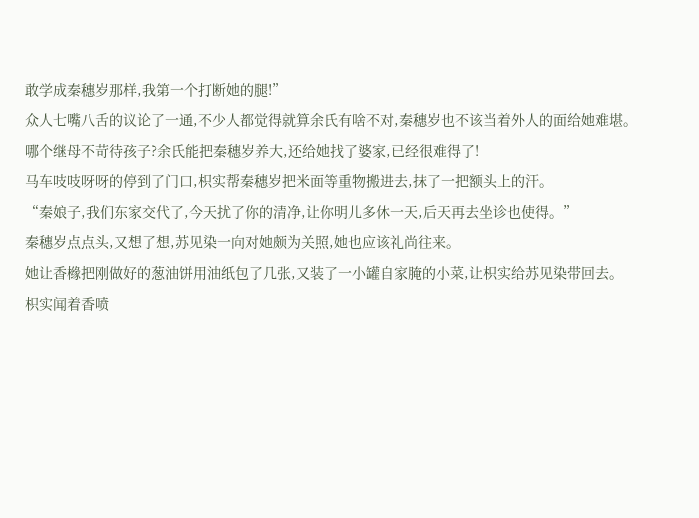敢学成秦穗岁那样,我第一个打断她的腿!”
众人七嘴八舌的议论了一通,不少人都觉得就算余氏有啥不对,秦穗岁也不该当着外人的面给她难堪。
哪个继母不苛待孩子?余氏能把秦穗岁养大,还给她找了婆家,已经很难得了!
马车吱吱呀呀的停到了门口,枳实帮秦穗岁把米面等重物搬进去,抹了一把额头上的汗。
“秦娘子,我们东家交代了,今天扰了你的清净,让你明儿多休一天,后天再去坐诊也使得。”
秦穗岁点点头,又想了想,苏见染一向对她颇为关照,她也应该礼尚往来。
她让香橼把刚做好的葱油饼用油纸包了几张,又装了一小罐自家腌的小菜,让枳实给苏见染带回去。
枳实闻着香喷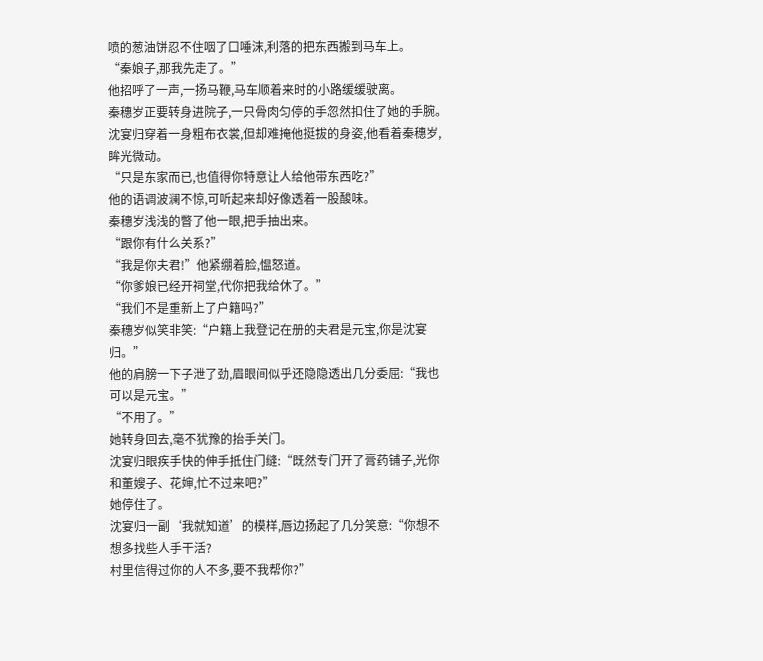喷的葱油饼忍不住咽了口唾沫,利落的把东西搬到马车上。
“秦娘子,那我先走了。”
他招呼了一声,一扬马鞭,马车顺着来时的小路缓缓驶离。
秦穗岁正要转身进院子,一只骨肉匀停的手忽然扣住了她的手腕。
沈宴归穿着一身粗布衣裳,但却难掩他挺拔的身姿,他看着秦穗岁,眸光微动。
“只是东家而已,也值得你特意让人给他带东西吃?”
他的语调波澜不惊,可听起来却好像透着一股酸味。
秦穗岁浅浅的瞥了他一眼,把手抽出来。
“跟你有什么关系?”
“我是你夫君!”他紧绷着脸,愠怒道。
“你爹娘已经开祠堂,代你把我给休了。”
“我们不是重新上了户籍吗?”
秦穗岁似笑非笑:“户籍上我登记在册的夫君是元宝,你是沈宴归。”
他的肩膀一下子泄了劲,眉眼间似乎还隐隐透出几分委屈:“我也可以是元宝。”
“不用了。”
她转身回去,毫不犹豫的抬手关门。
沈宴归眼疾手快的伸手抵住门缝:“既然专门开了膏药铺子,光你和董嫂子、花婶,忙不过来吧?”
她停住了。
沈宴归一副‘我就知道’的模样,唇边扬起了几分笑意:“你想不想多找些人手干活?
村里信得过你的人不多,要不我帮你?”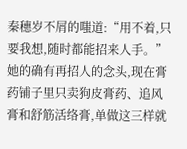秦穗岁不屑的嗤道:“用不着,只要我想,随时都能招来人手。”
她的确有再招人的念头,现在膏药铺子里只卖狗皮膏药、追风膏和舒筋活络膏,单做这三样就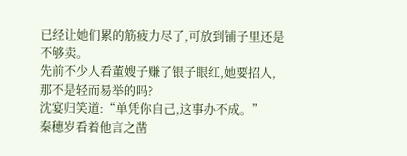已经让她们累的筋疲力尽了,可放到铺子里还是不够卖。
先前不少人看董嫂子赚了银子眼红,她要招人,那不是轻而易举的吗?
沈宴归笑道:“单凭你自己,这事办不成。”
秦穗岁看着他言之凿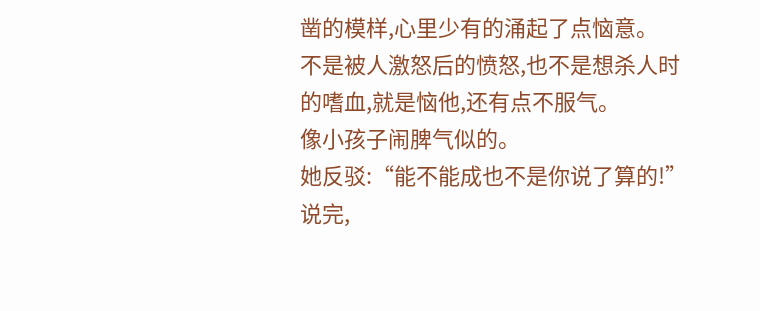凿的模样,心里少有的涌起了点恼意。
不是被人激怒后的愤怒,也不是想杀人时的嗜血,就是恼他,还有点不服气。
像小孩子闹脾气似的。
她反驳:“能不能成也不是你说了算的!”
说完,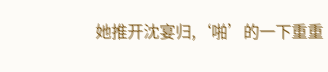她推开沈宴归,‘啪’的一下重重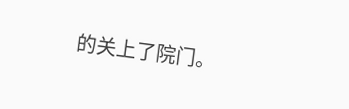的关上了院门。